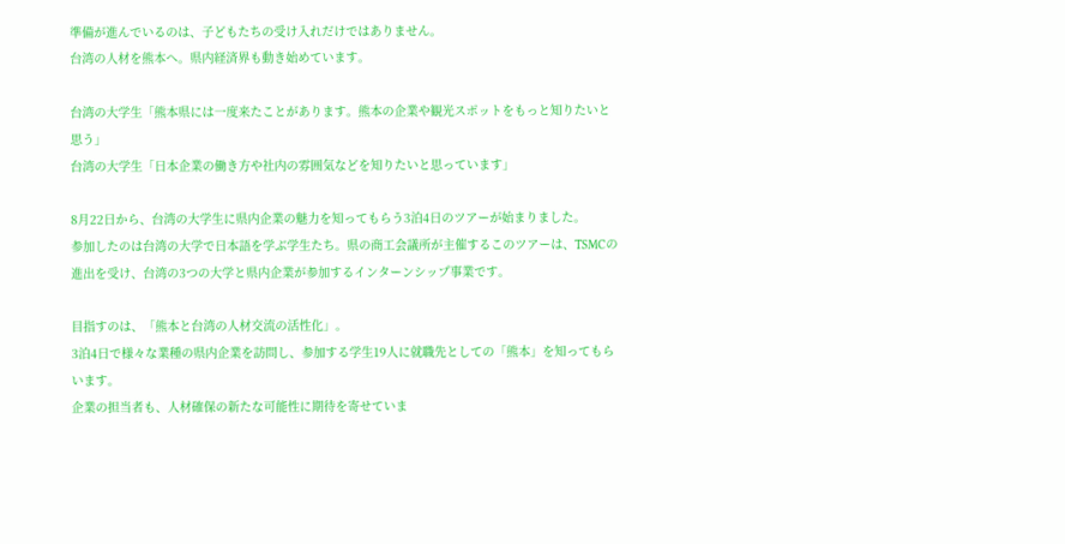準備が進んでいるのは、子どもたちの受け入れだけではありません。
台湾の人材を熊本へ。県内経済界も動き始めています。

台湾の大学生「熊本県には一度来たことがあります。熊本の企業や観光スポットをもっと知りたいと思う」
台湾の大学生「日本企業の働き方や社内の雰囲気などを知りたいと思っています」

8月22日から、台湾の大学生に県内企業の魅力を知ってもらう3泊4日のツアーが始まりました。
参加したのは台湾の大学で日本語を学ぶ学生たち。県の商工会議所が主催するこのツアーは、TSMCの進出を受け、台湾の3つの大学と県内企業が参加するインターンシップ事業です。

目指すのは、「熊本と台湾の人材交流の活性化」。
3泊4日で様々な業種の県内企業を訪問し、参加する学生19人に就職先としての「熊本」を知ってもらいます。
企業の担当者も、人材確保の新たな可能性に期待を寄せていま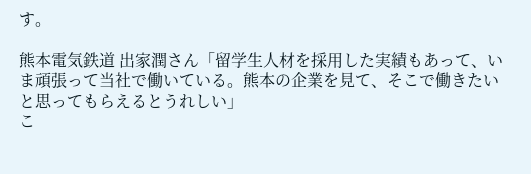す。

熊本電気鉄道 出家潤さん「留学生人材を採用した実績もあって、いま頑張って当社で働いている。熊本の企業を見て、そこで働きたいと思ってもらえるとうれしい」
こ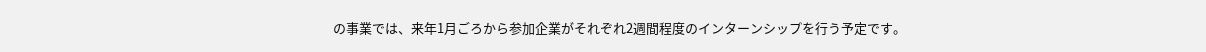の事業では、来年1月ごろから参加企業がそれぞれ2週間程度のインターンシップを行う予定です。